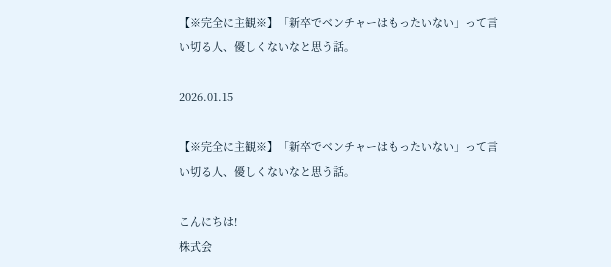【※完全に主観※】「新卒でベンチャーはもったいない」って言い切る人、優しくないなと思う話。

2026.01.15

【※完全に主観※】「新卒でベンチャーはもったいない」って言い切る人、優しくないなと思う話。

こんにちは!
株式会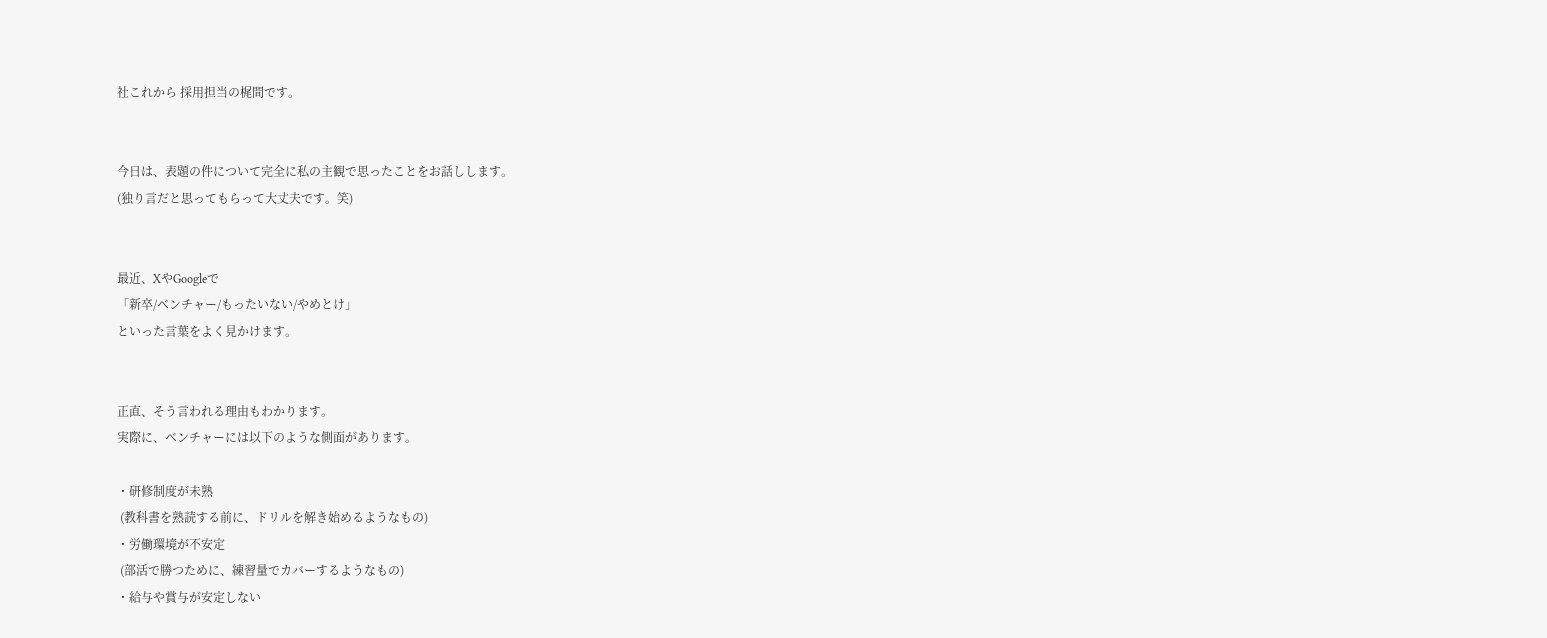社これから 採用担当の梶間です。


今日は、表題の件について完全に私の主観で思ったことをお話しします。
(独り言だと思ってもらって大丈夫です。笑)


最近、XやGoogleで
「新卒/ベンチャー/もったいない/やめとけ」
といった言葉をよく見かけます。


正直、そう言われる理由もわかります。
実際に、ベンチャーには以下のような側面があります。

・研修制度が未熟
 (教科書を熟読する前に、ドリルを解き始めるようなもの)
・労働環境が不安定
 (部活で勝つために、練習量でカバーするようなもの)
・給与や賞与が安定しない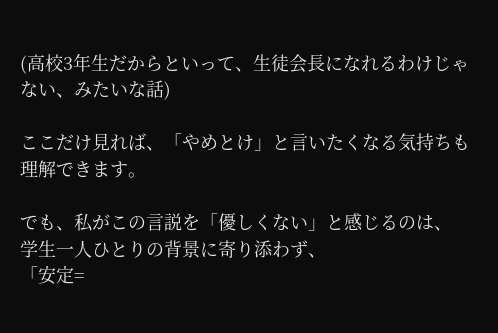(高校3年生だからといって、生徒会長になれるわけじゃない、みたいな話)

ここだけ見れば、「やめとけ」と言いたくなる気持ちも理解できます。

でも、私がこの言説を「優しくない」と感じるのは、
学生一人ひとりの背景に寄り添わず、
「安定=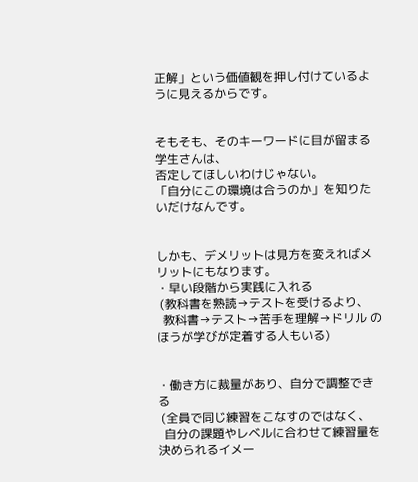正解」という価値観を押し付けているように見えるからです。


そもそも、そのキーワードに目が留まる学生さんは、
否定してほしいわけじゃない。
「自分にこの環境は合うのか」を知りたいだけなんです。


しかも、デメリットは見方を変えればメリットにもなります。
・早い段階から実践に入れる
 (教科書を熟読→テストを受けるより、
  教科書→テスト→苦手を理解→ドリル のほうが学びが定着する人もいる)


・働き方に裁量があり、自分で調整できる
 (全員で同じ練習をこなすのではなく、
  自分の課題やレベルに合わせて練習量を決められるイメー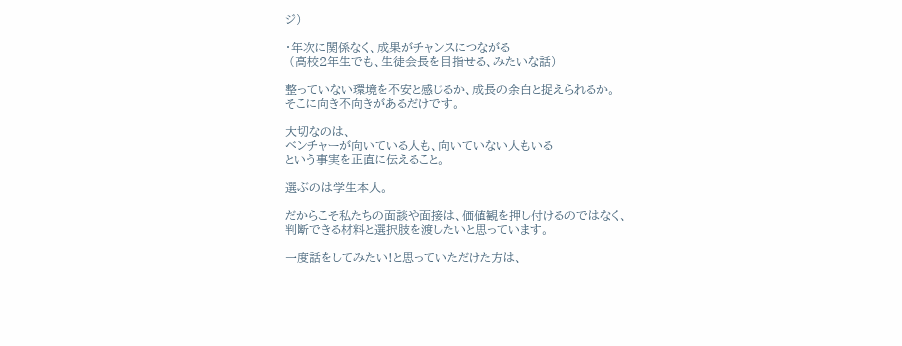ジ)

・年次に関係なく、成果がチャンスにつながる
 (高校2年生でも、生徒会長を目指せる、みたいな話)

整っていない環境を不安と感じるか、成長の余白と捉えられるか。
そこに向き不向きがあるだけです。

大切なのは、
ベンチャーが向いている人も、向いていない人もいる
という事実を正直に伝えること。

選ぶのは学生本人。

だからこそ私たちの面談や面接は、価値観を押し付けるのではなく、
判断できる材料と選択肢を渡したいと思っています。

一度話をしてみたい!と思っていただけた方は、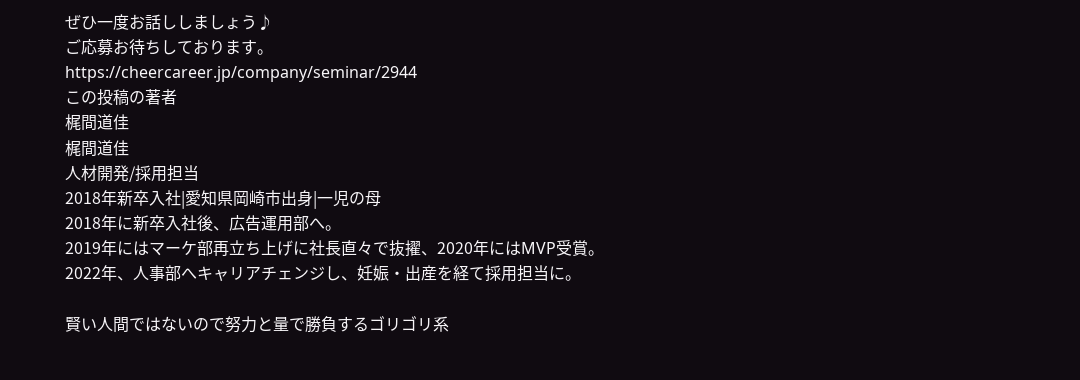ぜひ一度お話ししましょう♪
ご応募お待ちしております。
https://cheercareer.jp/company/seminar/2944
この投稿の著者
梶間道佳
梶間道佳
人材開発/採用担当
2018年新卒入社|愛知県岡崎市出身|一児の母
2018年に新卒入社後、広告運用部へ。
2019年にはマーケ部再立ち上げに社長直々で抜擢、2020年にはMVP受賞。
2022年、人事部へキャリアチェンジし、妊娠・出産を経て採用担当に。

賢い人間ではないので努力と量で勝負するゴリゴリ系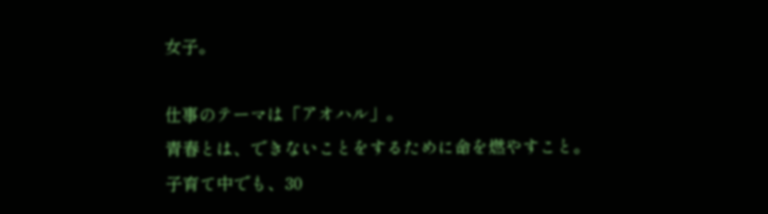女子。

仕事のテーマは「アオハル」。
青春とは、できないことをするために命を燃やすこと。
子育て中でも、30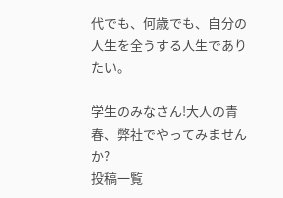代でも、何歳でも、自分の人生を全うする人生でありたい。

学生のみなさん!大人の青春、弊社でやってみませんか?
投稿一覧